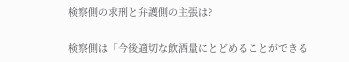検察側の求刑と弁護側の主張は?

検察側は「今後適切な飲酒量にとどめることができる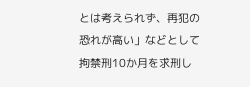とは考えられず、再犯の恐れが高い」などとして拘禁刑10か月を求刑し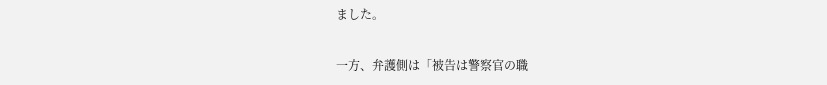ました。

一方、弁護側は「被告は警察官の職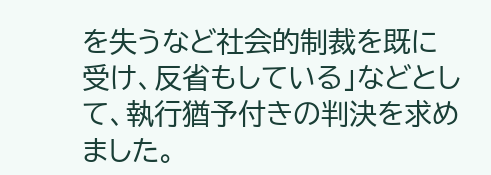を失うなど社会的制裁を既に受け、反省もしている」などとして、執行猶予付きの判決を求めました。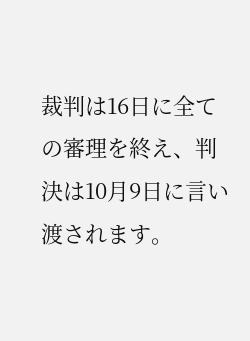裁判は16日に全ての審理を終え、判決は10月9日に言い渡されます。